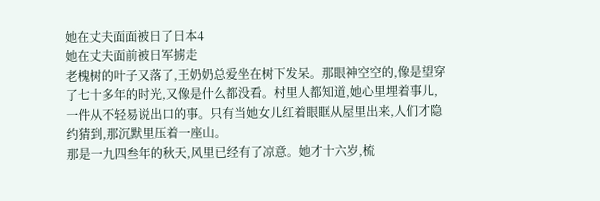她在丈夫面面被日了日本4
她在丈夫面前被日军掳走
老槐树的叶子又落了,王奶奶总爱坐在树下发呆。那眼神空空的,像是望穿了七十多年的时光,又像是什么都没看。村里人都知道,她心里埋着事儿,一件从不轻易说出口的事。只有当她女儿红着眼眶从屋里出来,人们才隐约猜到,那沉默里压着一座山。
那是一九四叁年的秋天,风里已经有了凉意。她才十六岁,梳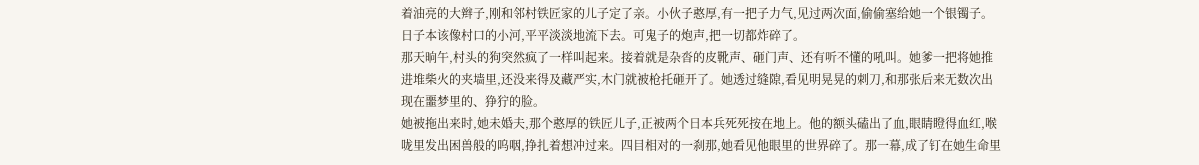着油亮的大辫子,刚和邻村铁匠家的儿子定了亲。小伙子憨厚,有一把子力气,见过两次面,偷偷塞给她一个银镯子。日子本该像村口的小河,平平淡淡地流下去。可鬼子的炮声,把一切都炸碎了。
那天晌午,村头的狗突然疯了一样叫起来。接着就是杂沓的皮靴声、砸门声、还有听不懂的吼叫。她爹一把将她推进堆柴火的夹墙里,还没来得及藏严实,木门就被枪托砸开了。她透过缝隙,看见明晃晃的刺刀,和那张后来无数次出现在噩梦里的、狰狞的脸。
她被拖出来时,她未婚夫,那个憨厚的铁匠儿子,正被两个日本兵死死按在地上。他的额头磕出了血,眼睛瞪得血红,喉咙里发出困兽般的呜咽,挣扎着想冲过来。四目相对的一刹那,她看见他眼里的世界碎了。那一幕,成了钉在她生命里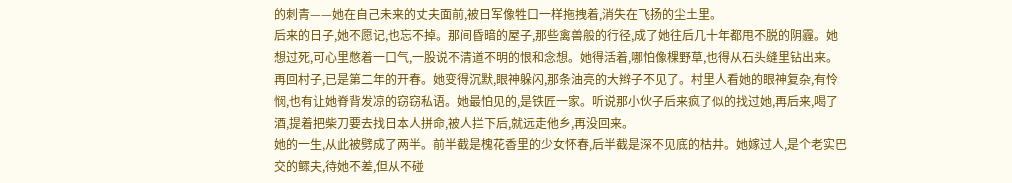的刺青——她在自己未来的丈夫面前,被日军像牲口一样拖拽着,消失在飞扬的尘土里。
后来的日子,她不愿记,也忘不掉。那间昏暗的屋子,那些禽兽般的行径,成了她往后几十年都甩不脱的阴霾。她想过死,可心里憋着一口气,一股说不清道不明的恨和念想。她得活着,哪怕像棵野草,也得从石头缝里钻出来。
再回村子,已是第二年的开春。她变得沉默,眼神躲闪,那条油亮的大辫子不见了。村里人看她的眼神复杂,有怜悯,也有让她脊背发凉的窃窃私语。她最怕见的,是铁匠一家。听说那小伙子后来疯了似的找过她,再后来,喝了酒,提着把柴刀要去找日本人拼命,被人拦下后,就远走他乡,再没回来。
她的一生,从此被劈成了两半。前半截是槐花香里的少女怀春,后半截是深不见底的枯井。她嫁过人,是个老实巴交的鳏夫,待她不差,但从不碰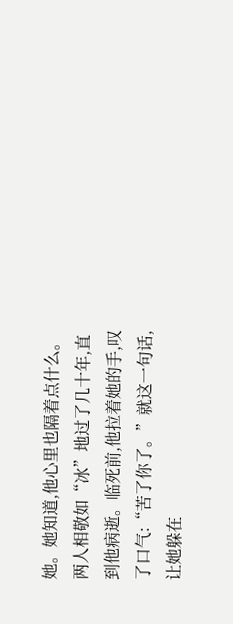她。她知道,他心里也隔着点什么。两人相敬如“冰”地过了几十年,直到他病逝。临死前,他拉着她的手,叹了口气:“苦了你了。”就这一句话,让她躲在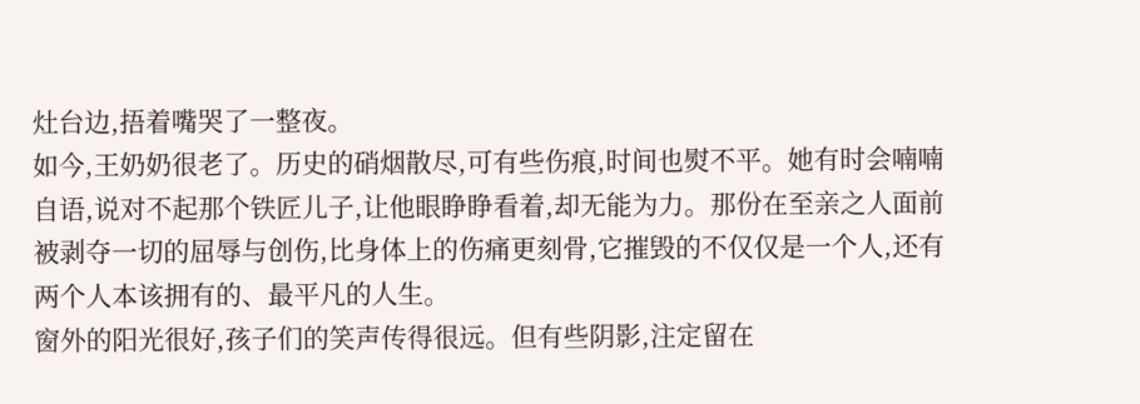灶台边,捂着嘴哭了一整夜。
如今,王奶奶很老了。历史的硝烟散尽,可有些伤痕,时间也熨不平。她有时会喃喃自语,说对不起那个铁匠儿子,让他眼睁睁看着,却无能为力。那份在至亲之人面前被剥夺一切的屈辱与创伤,比身体上的伤痛更刻骨,它摧毁的不仅仅是一个人,还有两个人本该拥有的、最平凡的人生。
窗外的阳光很好,孩子们的笑声传得很远。但有些阴影,注定留在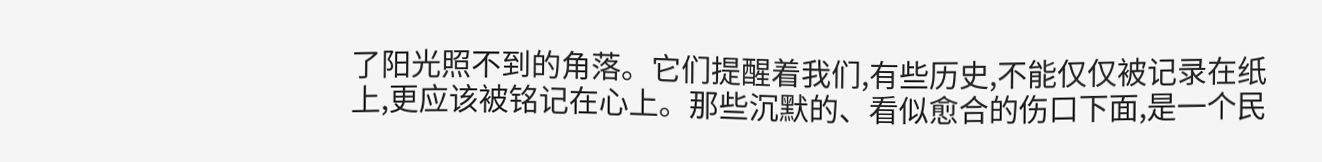了阳光照不到的角落。它们提醒着我们,有些历史,不能仅仅被记录在纸上,更应该被铭记在心上。那些沉默的、看似愈合的伤口下面,是一个民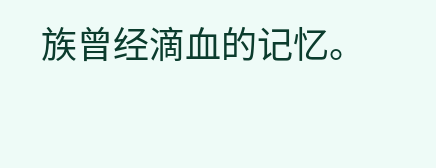族曾经滴血的记忆。